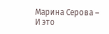Марина Серова – И это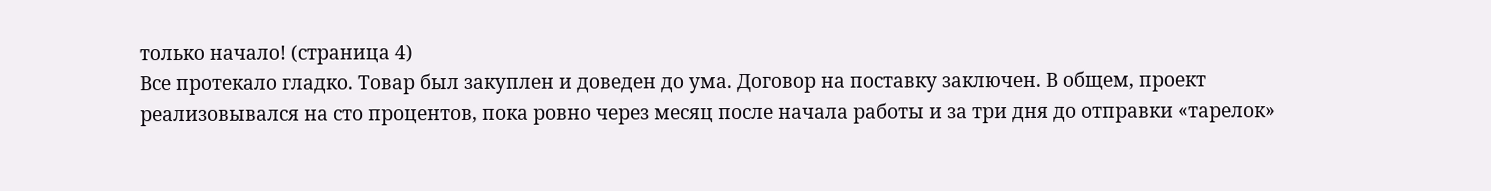только начало! (страница 4)
Все протекало гладко. Товар был закуплен и доведен до ума. Договор на поставку заключен. В общем, проект реализовывался на сто процентов, пока ровно через месяц после начала работы и за три дня до отправки «тарелок»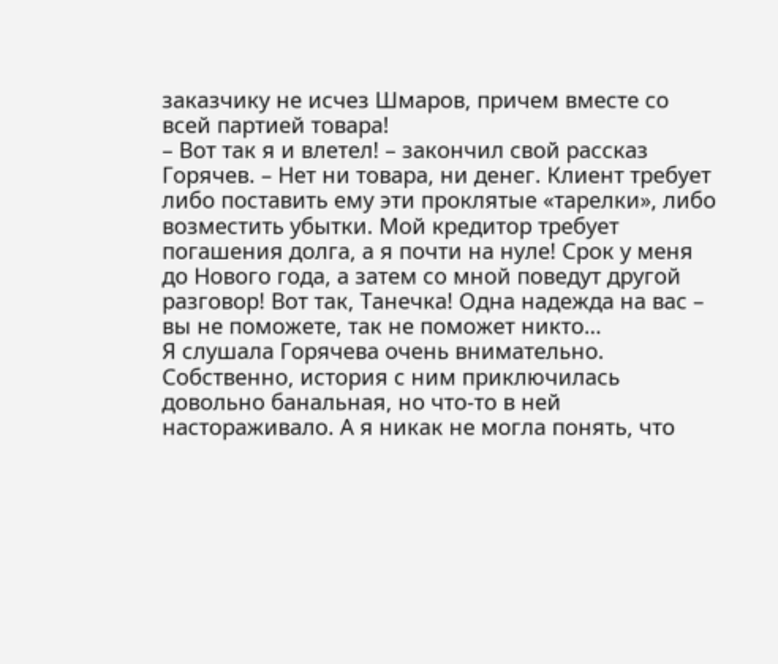заказчику не исчез Шмаров, причем вместе со всей партией товара!
– Вот так я и влетел! – закончил свой рассказ Горячев. – Нет ни товара, ни денег. Клиент требует либо поставить ему эти проклятые «тарелки», либо возместить убытки. Мой кредитор требует погашения долга, а я почти на нуле! Срок у меня до Нового года, а затем со мной поведут другой разговор! Вот так, Танечка! Одна надежда на вас – вы не поможете, так не поможет никто…
Я слушала Горячева очень внимательно. Собственно, история с ним приключилась довольно банальная, но что-то в ней настораживало. А я никак не могла понять, что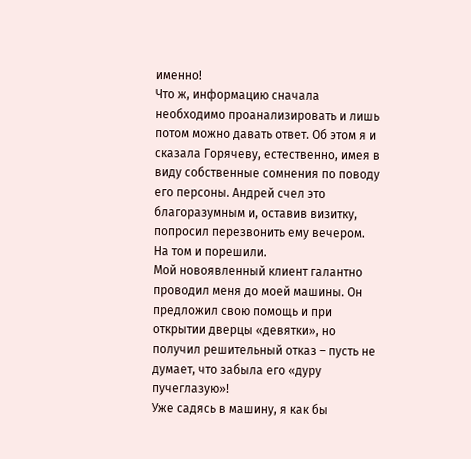именно!
Что ж, информацию сначала необходимо проанализировать и лишь потом можно давать ответ. Об этом я и сказала Горячеву, естественно, имея в виду собственные сомнения по поводу его персоны. Андрей счел это благоразумным и, оставив визитку, попросил перезвонить ему вечером. На том и порешили.
Мой новоявленный клиент галантно проводил меня до моей машины. Он предложил свою помощь и при открытии дверцы «девятки», но получил решительный отказ – пусть не думает, что забыла его «дуру пучеглазую»!
Уже садясь в машину, я как бы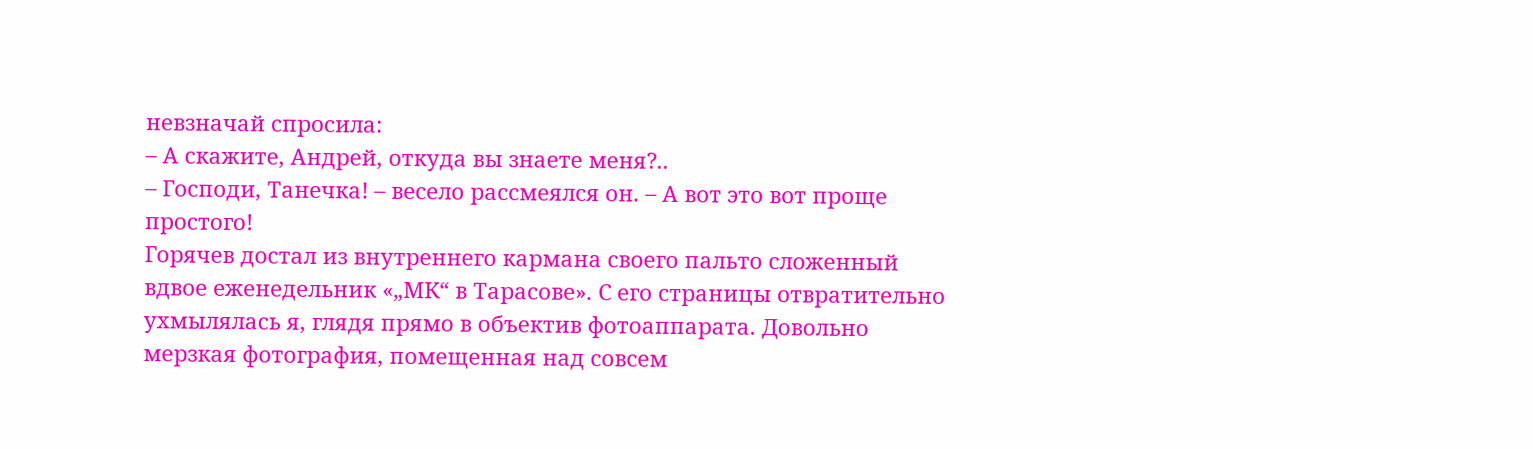невзначай спросила:
– А скажите, Андрей, откуда вы знаете меня?..
– Господи, Танечка! – весело рассмеялся он. – А вот это вот проще простого!
Горячев достал из внутреннего кармана своего пальто сложенный вдвое еженедельник «„МК“ в Тарасове». С его страницы отвратительно ухмылялась я, глядя прямо в объектив фотоаппарата. Довольно мерзкая фотография, помещенная над совсем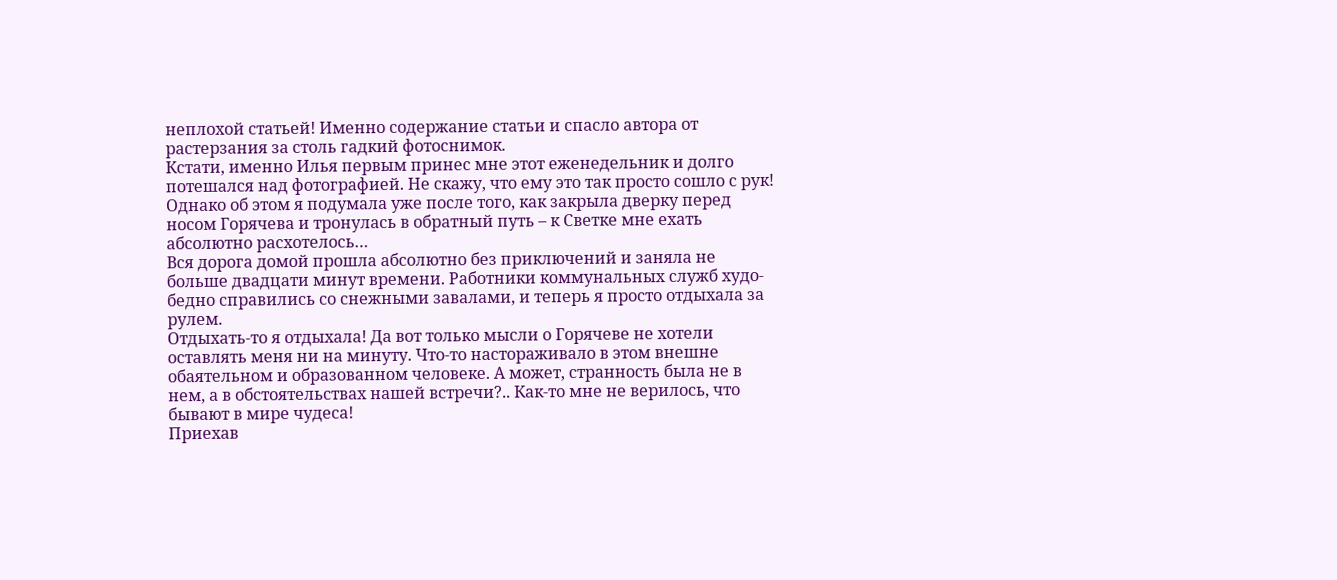неплохой статьей! Именно содержание статьи и спасло автора от растерзания за столь гадкий фотоснимок.
Кстати, именно Илья первым принес мне этот еженедельник и долго потешался над фотографией. Не скажу, что ему это так просто сошло с рук!
Однако об этом я подумала уже после того, как закрыла дверку перед носом Горячева и тронулась в обратный путь – к Светке мне ехать абсолютно расхотелось…
Вся дорога домой прошла абсолютно без приключений и заняла не больше двадцати минут времени. Работники коммунальных служб худо-бедно справились со снежными завалами, и теперь я просто отдыхала за рулем.
Отдыхать-то я отдыхала! Да вот только мысли о Горячеве не хотели оставлять меня ни на минуту. Что-то настораживало в этом внешне обаятельном и образованном человеке. А может, странность была не в нем, а в обстоятельствах нашей встречи?.. Как-то мне не верилось, что бывают в мире чудеса!
Приехав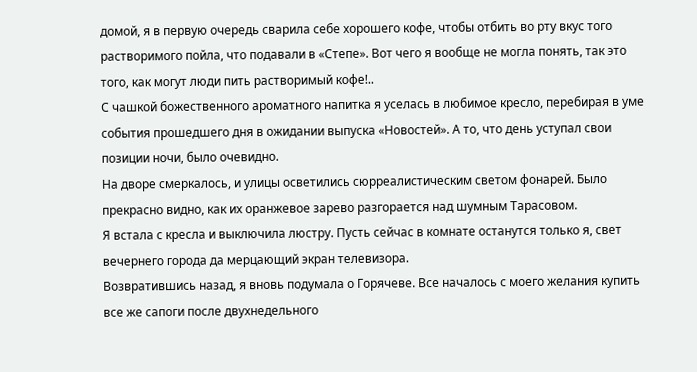домой, я в первую очередь сварила себе хорошего кофе, чтобы отбить во рту вкус того растворимого пойла, что подавали в «Степе». Вот чего я вообще не могла понять, так это того, как могут люди пить растворимый кофе!..
С чашкой божественного ароматного напитка я уселась в любимое кресло, перебирая в уме события прошедшего дня в ожидании выпуска «Новостей». А то, что день уступал свои позиции ночи, было очевидно.
На дворе смеркалось, и улицы осветились сюрреалистическим светом фонарей. Было прекрасно видно, как их оранжевое зарево разгорается над шумным Тарасовом.
Я встала с кресла и выключила люстру. Пусть сейчас в комнате останутся только я, свет вечернего города да мерцающий экран телевизора.
Возвратившись назад, я вновь подумала о Горячеве. Все началось с моего желания купить все же сапоги после двухнедельного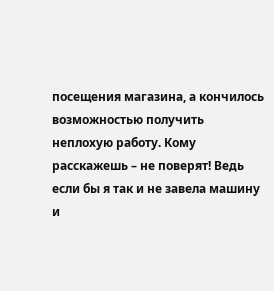посещения магазина, а кончилось возможностью получить неплохую работу. Кому расскажешь – не поверят! Ведь если бы я так и не завела машину и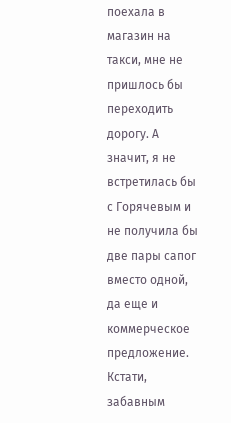поехала в магазин на такси, мне не пришлось бы переходить дорогу. А значит, я не встретилась бы с Горячевым и не получила бы две пары сапог вместо одной, да еще и коммерческое предложение.
Кстати, забавным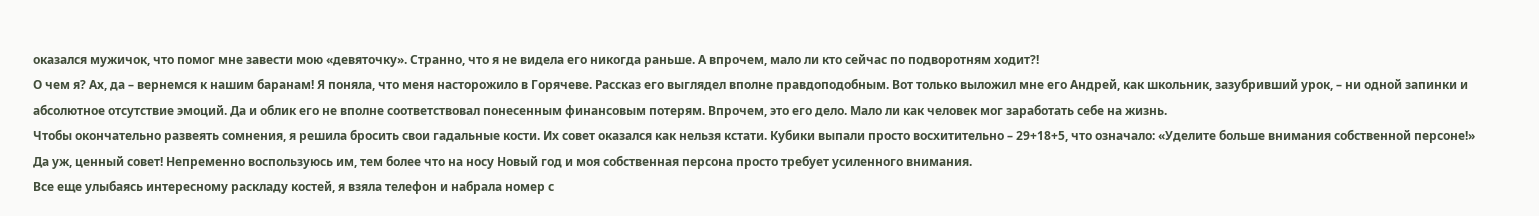оказался мужичок, что помог мне завести мою «девяточку». Странно, что я не видела его никогда раньше. А впрочем, мало ли кто сейчас по подворотням ходит?!
О чем я? Ах, да – вернемся к нашим баранам! Я поняла, что меня насторожило в Горячеве. Рассказ его выглядел вполне правдоподобным. Вот только выложил мне его Андрей, как школьник, зазубривший урок, – ни одной запинки и абсолютное отсутствие эмоций. Да и облик его не вполне соответствовал понесенным финансовым потерям. Впрочем, это его дело. Мало ли как человек мог заработать себе на жизнь.
Чтобы окончательно развеять сомнения, я решила бросить свои гадальные кости. Их совет оказался как нельзя кстати. Кубики выпали просто восхитительно – 29+18+5, что означало: «Уделите больше внимания собственной персоне!»
Да уж, ценный совет! Непременно воспользуюсь им, тем более что на носу Новый год и моя собственная персона просто требует усиленного внимания.
Все еще улыбаясь интересному раскладу костей, я взяла телефон и набрала номер с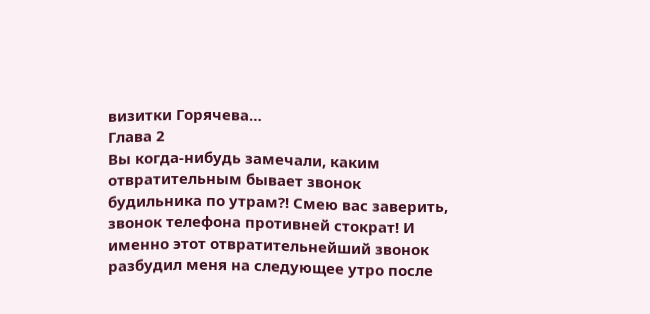визитки Горячева…
Глава 2
Вы когда-нибудь замечали, каким отвратительным бывает звонок будильника по утрам?! Смею вас заверить, звонок телефона противней стократ! И именно этот отвратительнейший звонок разбудил меня на следующее утро после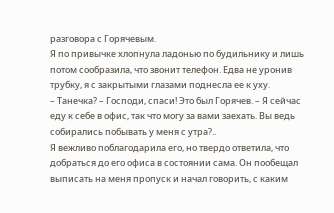разговора с Горячевым.
Я по привычке хлопнула ладонью по будильнику и лишь потом сообразила, что звонит телефон. Едва не уронив трубку, я с закрытыми глазами поднесла ее к уху.
– Танечка? – Господи, спаси! Это был Горячев. – Я сейчас еду к себе в офис, так что могу за вами заехать. Вы ведь собирались побывать у меня с утра?..
Я вежливо поблагодарила его, но твердо ответила, что добраться до его офиса в состоянии сама. Он пообещал выписать на меня пропуск и начал говорить, с каким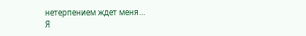нетерпением ждет меня…
Я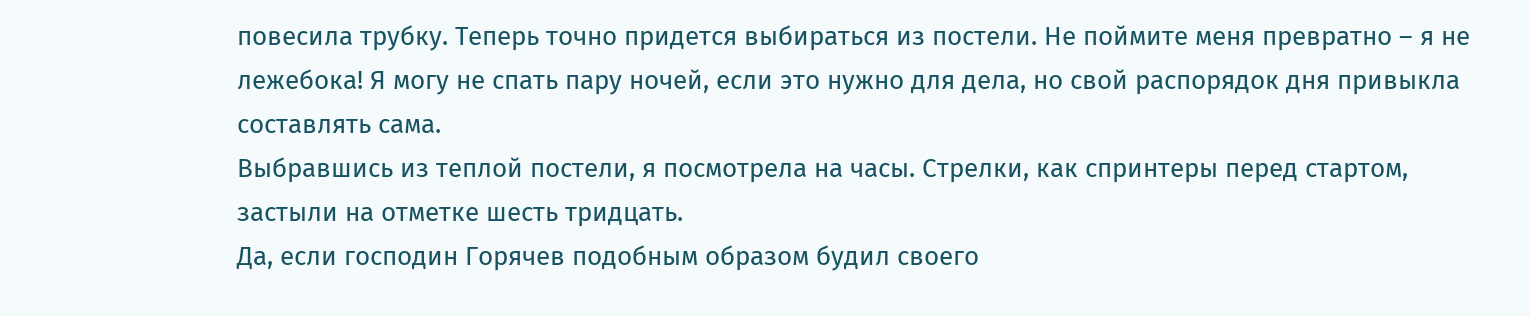повесила трубку. Теперь точно придется выбираться из постели. Не поймите меня превратно – я не лежебока! Я могу не спать пару ночей, если это нужно для дела, но свой распорядок дня привыкла составлять сама.
Выбравшись из теплой постели, я посмотрела на часы. Стрелки, как спринтеры перед стартом, застыли на отметке шесть тридцать.
Да, если господин Горячев подобным образом будил своего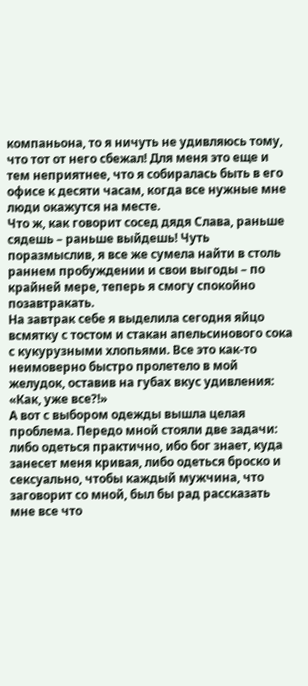компаньона, то я ничуть не удивляюсь тому, что тот от него сбежал! Для меня это еще и тем неприятнее, что я собиралась быть в его офисе к десяти часам, когда все нужные мне люди окажутся на месте.
Что ж, как говорит сосед дядя Слава, раньше сядешь – раньше выйдешь! Чуть поразмыслив, я все же сумела найти в столь раннем пробуждении и свои выгоды – по крайней мере, теперь я смогу спокойно позавтракать.
На завтрак себе я выделила сегодня яйцо всмятку с тостом и стакан апельсинового сока с кукурузными хлопьями. Все это как-то неимоверно быстро пролетело в мой желудок, оставив на губах вкус удивления: «Как, уже все?!»
А вот с выбором одежды вышла целая проблема. Передо мной стояли две задачи: либо одеться практично, ибо бог знает, куда занесет меня кривая, либо одеться броско и сексуально, чтобы каждый мужчина, что заговорит со мной, был бы рад рассказать мне все что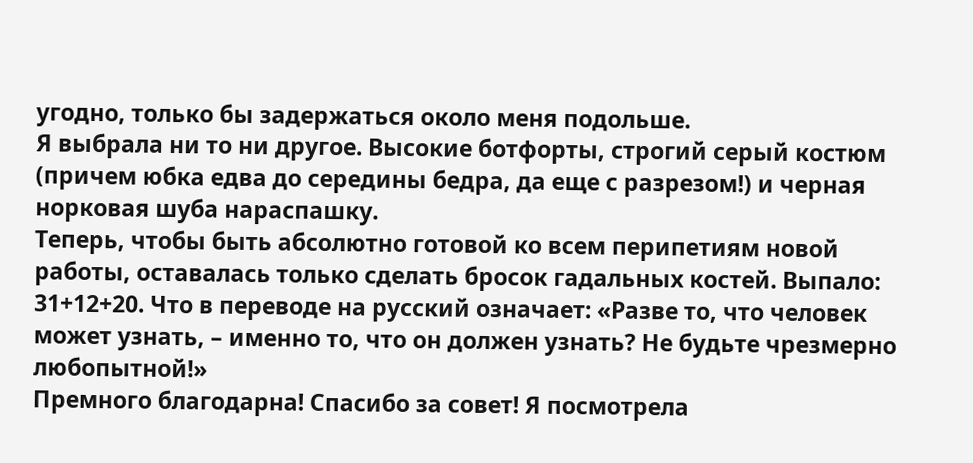угодно, только бы задержаться около меня подольше.
Я выбрала ни то ни другое. Высокие ботфорты, строгий серый костюм (причем юбка едва до середины бедра, да еще с разрезом!) и черная норковая шуба нараспашку.
Теперь, чтобы быть абсолютно готовой ко всем перипетиям новой работы, оставалась только сделать бросок гадальных костей. Выпало: 31+12+20. Что в переводе на русский означает: «Разве то, что человек может узнать, – именно то, что он должен узнать? Не будьте чрезмерно любопытной!»
Премного благодарна! Спасибо за совет! Я посмотрела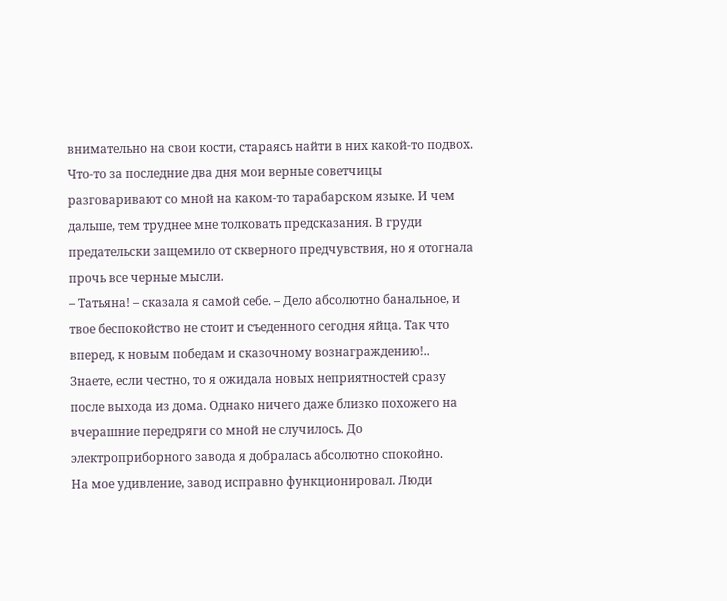внимательно на свои кости, стараясь найти в них какой-то подвох. Что-то за последние два дня мои верные советчицы разговаривают со мной на каком-то тарабарском языке. И чем дальше, тем труднее мне толковать предсказания. В груди предательски защемило от скверного предчувствия, но я отогнала прочь все черные мысли.
– Татьяна! – сказала я самой себе. – Дело абсолютно банальное, и твое беспокойство не стоит и съеденного сегодня яйца. Так что вперед, к новым победам и сказочному вознаграждению!..
Знаете, если честно, то я ожидала новых неприятностей сразу после выхода из дома. Однако ничего даже близко похожего на вчерашние передряги со мной не случилось. До электроприборного завода я добралась абсолютно спокойно.
На мое удивление, завод исправно функционировал. Люди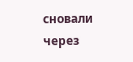сновали через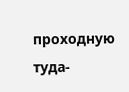проходную туда-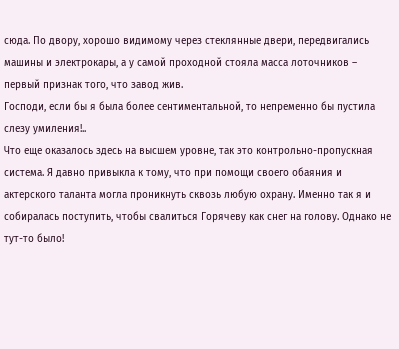сюда. По двору, хорошо видимому через стеклянные двери, передвигались машины и электрокары, а у самой проходной стояла масса лоточников – первый признак того, что завод жив.
Господи, если бы я была более сентиментальной, то непременно бы пустила слезу умиления!..
Что еще оказалось здесь на высшем уровне, так это контрольно-пропускная система. Я давно привыкла к тому, что при помощи своего обаяния и актерского таланта могла проникнуть сквозь любую охрану. Именно так я и собиралась поступить, чтобы свалиться Горячеву как снег на голову. Однако не тут-то было!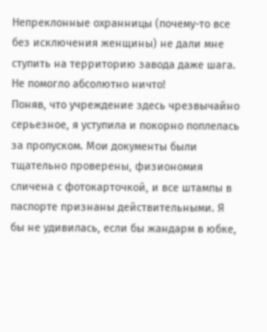Непреклонные охранницы (почему-то все без исключения женщины) не дали мне ступить на территорию завода даже шага. Не помогло абсолютно ничто!
Поняв, что учреждение здесь чрезвычайно серьезное, я уступила и покорно поплелась за пропуском. Мои документы были тщательно проверены, физиономия сличена с фотокарточкой, и все штампы в паспорте признаны действительными. Я бы не удивилась, если бы жандарм в юбке,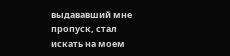выдававший мне пропуск, стал искать на моем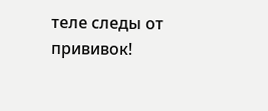теле следы от прививок!